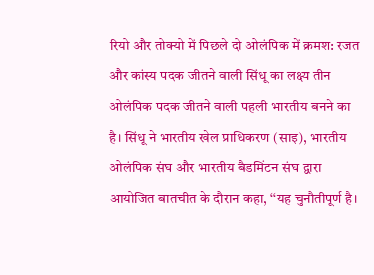रियो और तोक्यो में पिछले दो ओलंपिक में क्रमश: रजत और कांस्य पदक जीतने वाली सिंधू का लक्ष्य तीन ओलंपिक पदक जीतने वाली पहली भारतीय बनने का है। सिंधू ने भारतीय खेल प्राधिकरण (साइ), भारतीय ओलंपिक संघ और भारतीय बैडमिंटन संघ द्वारा आयोजित बातचीत के दौरान कहा, ‘‘यह चुनौतीपूर्ण है।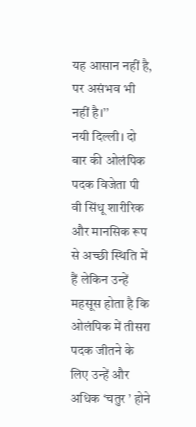यह आसान नहीं है, पर असंभव भी नहीं है।’’
नयी दिल्ली। दो बार की ओलंपिक पदक विजेता पी वी सिंधू शारीरिक और मानसिक रूप से अच्छी स्थिति में हैं लेकिन उन्हें महसूस होता है कि ओलंपिक में तीसरा पदक जीतने के लिए उन्हें और अधिक ‘चतुर ’ होने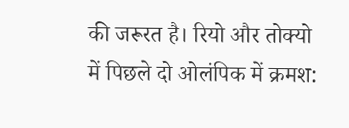की जरूरत है। रियो और तोक्यो में पिछले दो ओलंपिक में क्रमश: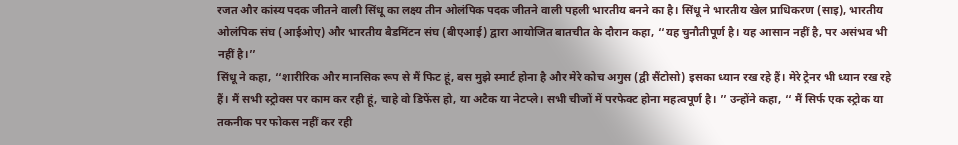रजत और कांस्य पदक जीतने वाली सिंधू का लक्ष्य तीन ओलंपिक पदक जीतने वाली पहली भारतीय बनने का है। सिंधू ने भारतीय खेल प्राधिकरण (साइ), भारतीय ओलंपिक संघ (आईओए) और भारतीय बैडमिंटन संघ (बीएआई) द्वारा आयोजित बातचीत के दौरान कहा, ‘‘यह चुनौतीपूर्ण है। यह आसान नहीं है, पर असंभव भी नहीं है।’’
सिंधू ने कहा, ‘‘शारीरिक और मानसिक रूप से मैं फिट हूं, बस मुझे स्मार्ट होना है और मेरे कोच अगुस (द्वी सैंटोसो) इसका ध्यान रख रहे हैं। मेरे ट्रेनर भी ध्यान रख रहे हैं। मैं सभी स्ट्रोक्स पर काम कर रही हूं, चाहे वो डिफेंस हो, या अटैक या नेटप्ले। सभी चीजों में परफेक्ट होना महत्वपूर्ण है। ’’ उन्होंने कहा, ‘‘ मैं सिर्फ एक स्ट्रोक या तकनीक पर फोकस नहीं कर रही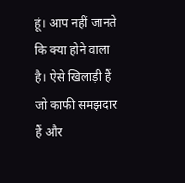हूं। आप नहीं जानते कि क्या होने वाला है। ऐसे खिलाड़ी हैं जो काफी समझदार हैं और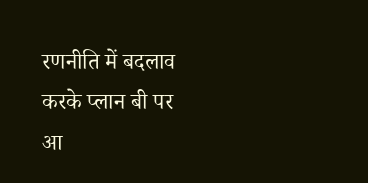रणनीति में बदलाव करके प्लान बी पर आ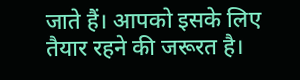जाते हैं। आपको इसके लिए तैयार रहने की जरूरत है।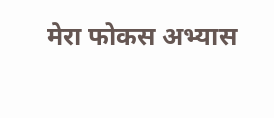मेरा फोकस अभ्यास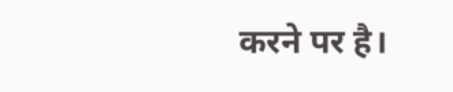करने पर है।